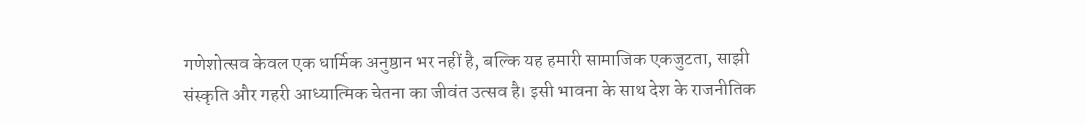गणेशोत्सव केवल एक धार्मिक अनुष्ठान भर नहीं है, बल्कि यह हमारी सामाजिक एकजुटता, साझी संस्कृति और गहरी आध्यात्मिक चेतना का जीवंत उत्सव है। इसी भावना के साथ देश के राजनीतिक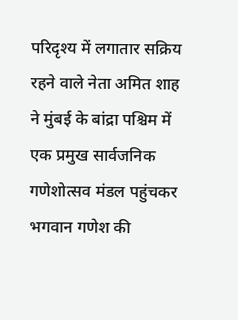परिदृश्य में लगातार सक्रिय रहने वाले नेता अमित शाह ने मुंबई के बांद्रा पश्चिम में एक प्रमुख सार्वजनिक गणेशोत्सव मंडल पहुंचकर भगवान गणेश की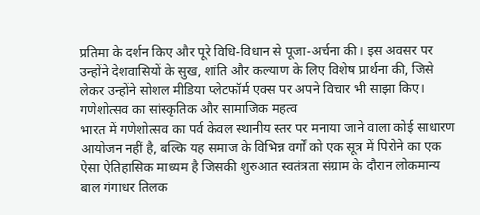प्रतिमा के दर्शन किए और पूरे विधि-विधान से पूजा-अर्चना की। इस अवसर पर उन्होंने देशवासियों के सुख, शांति और कल्याण के लिए विशेष प्रार्थना की, जिसे लेकर उन्होंने सोशल मीडिया प्लेटफॉर्म एक्स पर अपने विचार भी साझा किए।
गणेशोत्सव का सांस्कृतिक और सामाजिक महत्व
भारत में गणेशोत्सव का पर्व केवल स्थानीय स्तर पर मनाया जाने वाला कोई साधारण आयोजन नहीं है, बल्कि यह समाज के विभिन्न वर्गों को एक सूत्र में पिरोने का एक ऐसा ऐतिहासिक माध्यम है जिसकी शुरुआत स्वतंत्रता संग्राम के दौरान लोकमान्य बाल गंगाधर तिलक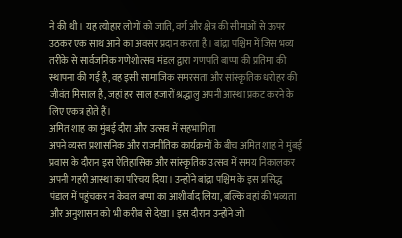ने की थी। यह त्योहार लोगों को जाति, वर्ग और क्षेत्र की सीमाओं से ऊपर उठकर एक साथ आने का अवसर प्रदान करता है। बांद्रा पश्चिम में जिस भव्य तरीके से सार्वजनिक गणेशोत्सव मंडल द्वारा गणपति बाप्पा की प्रतिमा की स्थापना की गई है, वह इसी सामाजिक समरसता और सांस्कृतिक धरोहर की जीवंत मिसाल है, जहां हर साल हजारों श्रद्धालु अपनी आस्था प्रकट करने के लिए एकत्र होते हैं।
अमित शाह का मुंबई दौरा और उत्सव में सहभागिता
अपने व्यस्त प्रशासनिक और राजनीतिक कार्यक्रमों के बीच अमित शाह ने मुंबई प्रवास के दौरान इस ऐतिहासिक और सांस्कृतिक उत्सव में समय निकालकर अपनी गहरी आस्था का परिचय दिया। उन्होंने बांद्रा पश्चिम के इस प्रसिद्ध पंडाल में पहुंचकर न केवल बप्पा का आशीर्वाद लिया, बल्कि वहां की भव्यता और अनुशासन को भी करीब से देखा। इस दौरान उन्होंने जो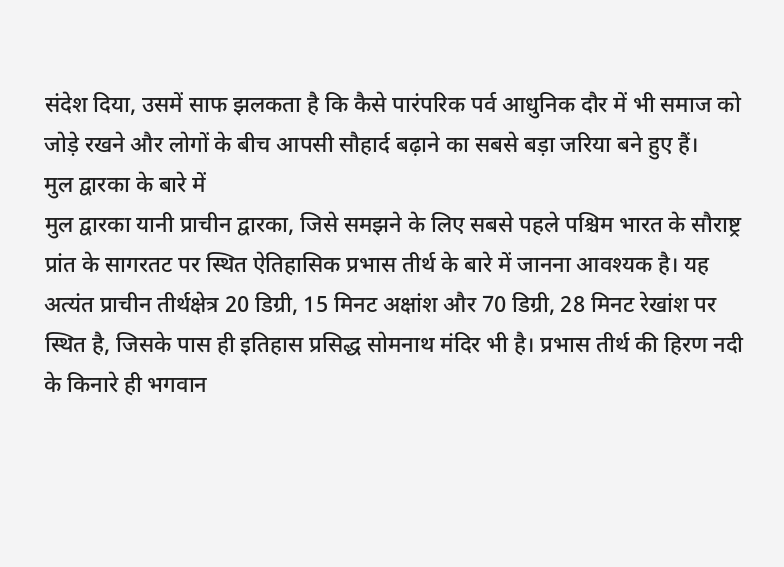संदेश दिया, उसमें साफ झलकता है कि कैसे पारंपरिक पर्व आधुनिक दौर में भी समाज को जोड़े रखने और लोगों के बीच आपसी सौहार्द बढ़ाने का सबसे बड़ा जरिया बने हुए हैं।
मुल द्वारका के बारे में
मुल द्वारका यानी प्राचीन द्वारका, जिसे समझने के लिए सबसे पहले पश्चिम भारत के सौराष्ट्र प्रांत के सागरतट पर स्थित ऐतिहासिक प्रभास तीर्थ के बारे में जानना आवश्यक है। यह अत्यंत प्राचीन तीर्थक्षेत्र 20 डिग्री, 15 मिनट अक्षांश और 70 डिग्री, 28 मिनट रेखांश पर स्थित है, जिसके पास ही इतिहास प्रसिद्ध सोमनाथ मंदिर भी है। प्रभास तीर्थ की हिरण नदी के किनारे ही भगवान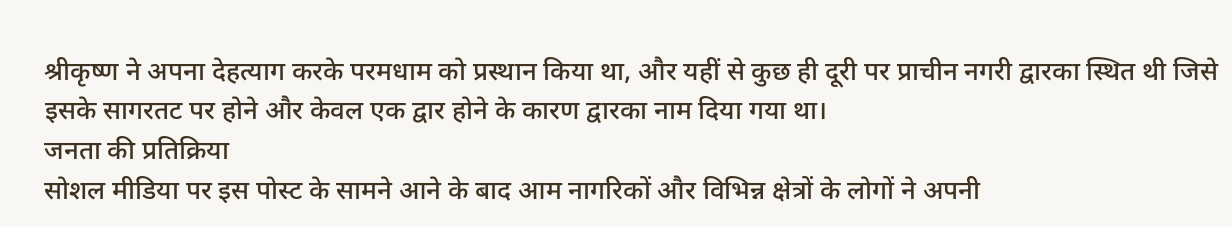श्रीकृष्ण ने अपना देहत्याग करके परमधाम को प्रस्थान किया था, और यहीं से कुछ ही दूरी पर प्राचीन नगरी द्वारका स्थित थी जिसे इसके सागरतट पर होने और केवल एक द्वार होने के कारण द्वारका नाम दिया गया था।
जनता की प्रतिक्रिया
सोशल मीडिया पर इस पोस्ट के सामने आने के बाद आम नागरिकों और विभिन्न क्षेत्रों के लोगों ने अपनी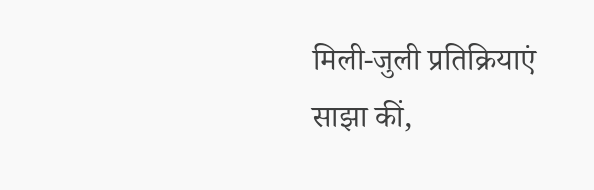मिली-जुली प्रतिक्रियाएं साझा कीं,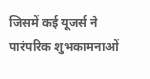जिसमें कई यूजर्स ने पारंपरिक शुभकामनाओं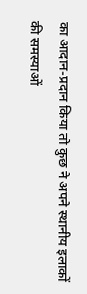का आदान-प्रदान किया तो कुछ ने अपने स्थानीय इलाकों की समस्याओं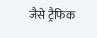जैसे ट्रैफिक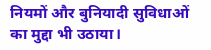नियमों और बुनियादी सुविधाओं का मुद्दा भी उठाया।